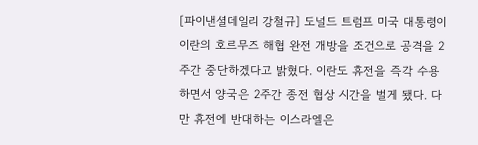[파이낸셜데일리 강철규] 도널드 트럼프 미국 대통령이 이란의 호르무즈 해협 완전 개방을 조건으로 공격을 2주간 중단하겠다고 밝혔다. 이란도 휴전을 즉각 수용하면서 양국은 2주간 종전 협상 시간을 벌게 됐다. 다만 휴전에 반대하는 이스라엘은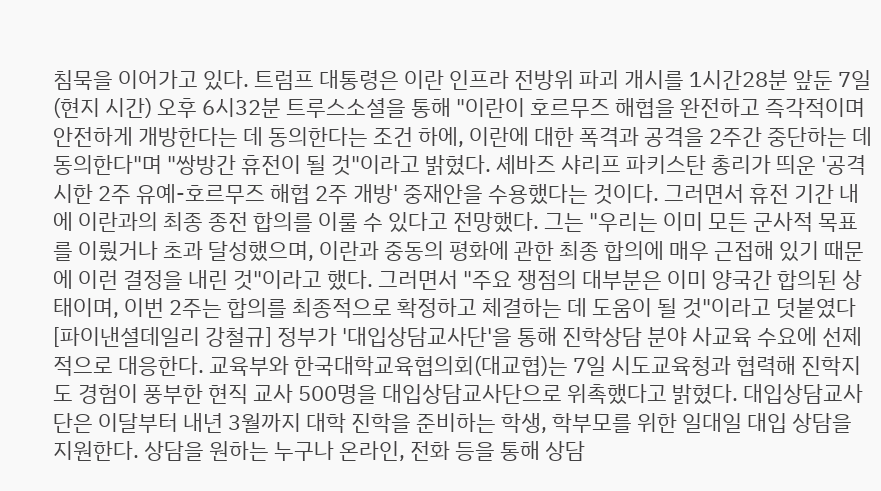침묵을 이어가고 있다. 트럼프 대통령은 이란 인프라 전방위 파괴 개시를 1시간28분 앞둔 7일(현지 시간) 오후 6시32분 트루스소셜을 통해 "이란이 호르무즈 해협을 완전하고 즉각적이며 안전하게 개방한다는 데 동의한다는 조건 하에, 이란에 대한 폭격과 공격을 2주간 중단하는 데 동의한다"며 "쌍방간 휴전이 될 것"이라고 밝혔다. 셰바즈 샤리프 파키스탄 총리가 띄운 '공격 시한 2주 유예-호르무즈 해협 2주 개방' 중재안을 수용했다는 것이다. 그러면서 휴전 기간 내에 이란과의 최종 종전 합의를 이룰 수 있다고 전망했다. 그는 "우리는 이미 모든 군사적 목표를 이뤘거나 초과 달성했으며, 이란과 중동의 평화에 관한 최종 합의에 매우 근접해 있기 때문에 이런 결정을 내린 것"이라고 했다. 그러면서 "주요 쟁점의 대부분은 이미 양국간 합의된 상태이며, 이번 2주는 합의를 최종적으로 확정하고 체결하는 데 도움이 될 것"이라고 덧붙였다
[파이낸셜데일리 강철규] 정부가 '대입상담교사단'을 통해 진학상담 분야 사교육 수요에 선제적으로 대응한다. 교육부와 한국대학교육협의회(대교협)는 7일 시도교육청과 협력해 진학지도 경험이 풍부한 현직 교사 500명을 대입상담교사단으로 위촉했다고 밝혔다. 대입상담교사단은 이달부터 내년 3월까지 대학 진학을 준비하는 학생, 학부모를 위한 일대일 대입 상담을 지원한다. 상담을 원하는 누구나 온라인, 전화 등을 통해 상담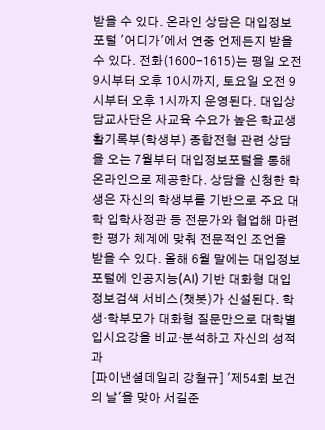받을 수 있다. 온라인 상담은 대입정보포털 '어디가'에서 연중 언제든지 받을 수 있다. 전화(1600-1615)는 평일 오전 9시부터 오후 10시까지, 토요일 오전 9시부터 오후 1시까지 운영된다. 대입상담교사단은 사교육 수요가 높은 학교생활기록부(학생부) 종합전형 관련 상담을 오는 7월부터 대입정보포털을 통해 온라인으로 제공한다. 상담을 신청한 학생은 자신의 학생부를 기반으로 주요 대학 입학사정관 등 전문가와 협업해 마련한 평가 체계에 맞춰 전문적인 조언을 받을 수 있다. 올해 6월 말에는 대입정보포털에 인공지능(AI) 기반 대화형 대입 정보검색 서비스(챗봇)가 신설된다. 학생·학부모가 대화형 질문만으로 대학별 입시요강을 비교·분석하고 자신의 성적과
[파이낸셜데일리 강철규] '제54회 보건의 날'을 맞아 서길준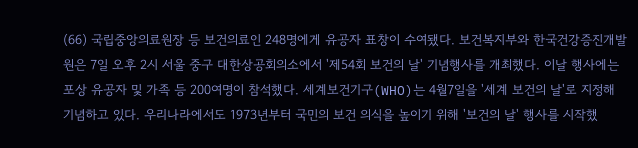(66) 국립중앙의료원장 등 보건의료인 248명에게 유공자 표창이 수여됐다. 보건복지부와 한국건강증진개발원은 7일 오후 2시 서울 중구 대한상공회의소에서 '제54회 보건의 날' 기념행사를 개최했다. 이날 행사에는 포상 유공자 및 가족 등 200여명이 참석했다. 세계보건기구(WHO)는 4월7일을 '세계 보건의 날'로 지정해 기념하고 있다. 우리나라에서도 1973년부터 국민의 보건 의식을 높이기 위해 '보건의 날' 행사를 시작했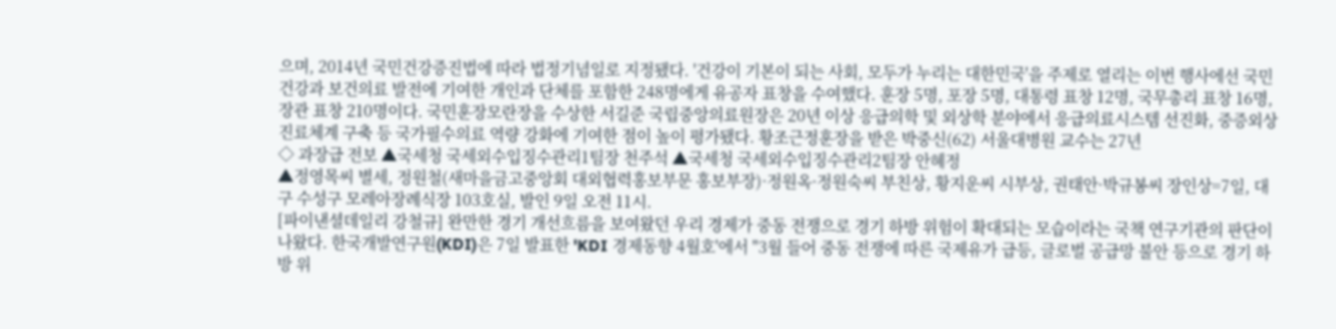으며, 2014년 국민건강증진법에 따라 법정기념일로 지정됐다. '건강이 기본이 되는 사회, 모두가 누리는 대한민국'을 주제로 열리는 이번 행사에선 국민건강과 보건의료 발전에 기여한 개인과 단체를 포함한 248명에게 유공자 표창을 수여했다. 훈장 5명, 포장 5명, 대통령 표창 12명, 국무총리 표창 16명, 장관 표창 210명이다. 국민훈장모란장을 수상한 서길준 국립중앙의료원장은 20년 이상 응급의학 및 외상학 분야에서 응급의료시스템 선진화, 중증외상 진료체계 구축 등 국가필수의료 역량 강화에 기여한 점이 높이 평가됐다. 황조근정훈장을 받은 박중신(62) 서울대병원 교수는 27년
◇ 과장급 전보 ▲국세청 국세외수입징수관리1팀장 천주석 ▲국세청 국세외수입징수관리2팀장 안혜정
▲정영목씨 별세, 정원철(새마을금고중앙회 대외협력홍보부문 홍보부장)·정원옥·정원숙씨 부친상, 황지운씨 시부상, 권태안·박규봉씨 장인상=7일, 대구 수성구 모레아장례식장 103호실, 발인 9일 오전 11시.
[파이낸셜데일리 강철규] 완만한 경기 개선흐름을 보여왔던 우리 경제가 중동 전쟁으로 경기 하방 위험이 확대되는 모습이라는 국책 연구기관의 판단이 나왔다. 한국개발연구원(KDI)은 7일 발표한 'KDI 경제동향 4월호'에서 "3월 들어 중동 전쟁에 따른 국제유가 급등, 글로벌 공급망 불안 등으로 경기 하방 위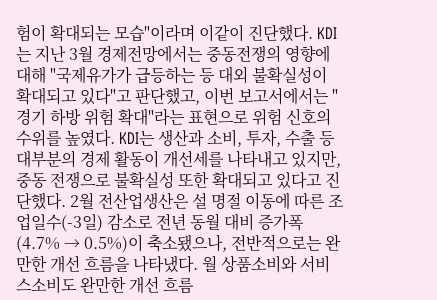험이 확대되는 모습"이라며 이같이 진단했다. KDI는 지난 3월 경제전망에서는 중동전쟁의 영향에 대해 "국제유가가 급등하는 등 대외 불확실성이 확대되고 있다"고 판단했고, 이번 보고서에서는 "경기 하방 위험 확대"라는 표현으로 위험 신호의 수위를 높였다. KDI는 생산과 소비, 투자, 수출 등 대부분의 경제 활동이 개선세를 나타내고 있지만, 중동 전쟁으로 불확실성 또한 확대되고 있다고 진단했다. 2월 전산업생산은 설 명절 이동에 따른 조업일수(-3일) 감소로 전년 동월 대비 증가폭(4.7% → 0.5%)이 축소됐으나, 전반적으로는 완만한 개선 흐름을 나타냈다. 월 상품소비와 서비스소비도 완만한 개선 흐름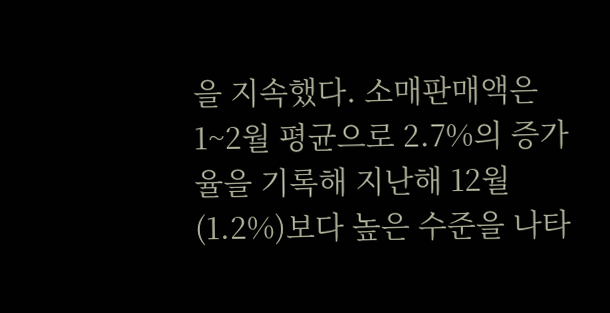을 지속했다. 소매판매액은 1~2월 평균으로 2.7%의 증가율을 기록해 지난해 12월(1.2%)보다 높은 수준을 나타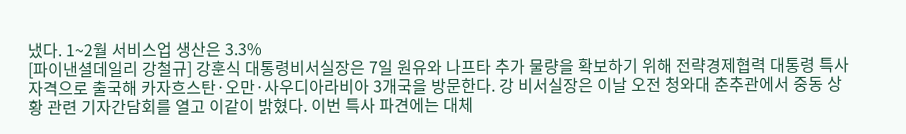냈다. 1~2월 서비스업 생산은 3.3%
[파이낸셜데일리 강철규] 강훈식 대통령비서실장은 7일 원유와 나프타 추가 물량을 확보하기 위해 전략경제협력 대통령 특사 자격으로 출국해 카자흐스탄·오만·사우디아라비아 3개국을 방문한다. 강 비서실장은 이날 오전 청와대 춘추관에서 중동 상황 관련 기자간담회를 열고 이같이 밝혔다. 이번 특사 파견에는 대체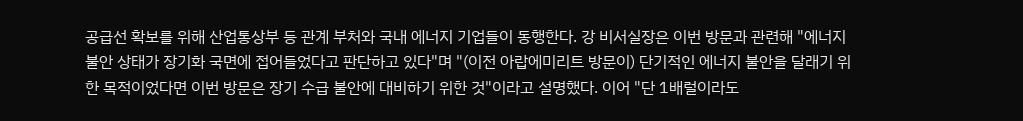공급선 확보를 위해 산업통상부 등 관계 부처와 국내 에너지 기업들이 동행한다. 강 비서실장은 이번 방문과 관련해 "에너지 불안 상태가 장기화 국면에 접어들었다고 판단하고 있다"며 "(이전 아랍에미리트 방문이) 단기적인 에너지 불안을 달래기 위한 목적이었다면 이번 방문은 장기 수급 불안에 대비하기 위한 것"이라고 설명했다. 이어 "단 1배럴이라도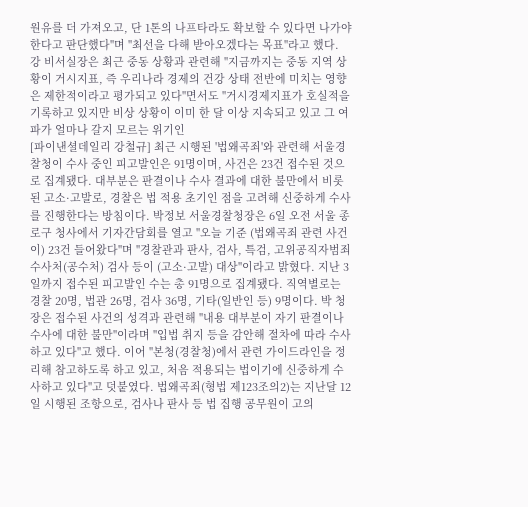원유를 더 가져오고, 단 1톤의 나프타라도 확보할 수 있다면 나가야 한다고 판단했다"며 "최선을 다해 받아오겠다는 목표"라고 했다. 강 비서실장은 최근 중동 상황과 관련해 "지금까지는 중동 지역 상황이 거시지표, 즉 우리나라 경제의 건강 상태 전반에 미치는 영향은 제한적이라고 평가되고 있다"면서도 "거시경제지표가 호실적을 기록하고 있지만 비상 상황이 이미 한 달 이상 지속되고 있고 그 여파가 얼마나 갈지 모르는 위기인
[파이낸셜데일리 강철규] 최근 시행된 '법왜곡죄'와 관련해 서울경찰청이 수사 중인 피고발인은 91명이며, 사건은 23건 접수된 것으로 집계됐다. 대부분은 판결이나 수사 결과에 대한 불만에서 비롯된 고소·고발로, 경찰은 법 적용 초기인 점을 고려해 신중하게 수사를 진행한다는 방침이다. 박정보 서울경찰청장은 6일 오전 서울 종로구 청사에서 기자간담회를 열고 "오늘 기준 (법왜곡죄 관련 사건이) 23건 들어왔다"며 "경찰관과 판사, 검사, 특검, 고위공직자범죄수사처(공수처) 검사 등이 (고소·고발) 대상"이라고 밝혔다. 지난 3일까지 접수된 피고발인 수는 총 91명으로 집계됐다. 직역별로는 경찰 20명, 법관 26명, 검사 36명, 기타(일반인 등) 9명이다. 박 청장은 접수된 사건의 성격과 관련해 "내용 대부분이 자기 판결이나 수사에 대한 불만"이라며 "입법 취지 등을 감안해 절차에 따라 수사하고 있다"고 했다. 이어 "본청(경찰청)에서 관련 가이드라인을 정리해 참고하도록 하고 있고, 처음 적용되는 법이기에 신중하게 수사하고 있다"고 덧붙였다. 법왜곡죄(형법 제123조의2)는 지난달 12일 시행된 조항으로, 검사나 판사 등 법 집행 공무원이 고의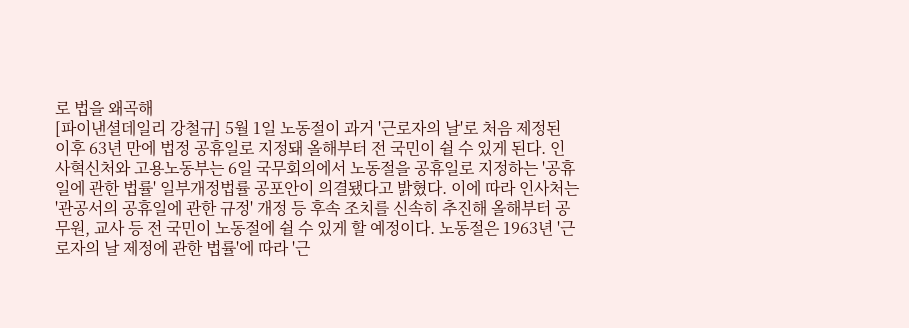로 법을 왜곡해
[파이낸셜데일리 강철규] 5월 1일 노동절이 과거 '근로자의 날'로 처음 제정된 이후 63년 만에 법정 공휴일로 지정돼 올해부터 전 국민이 쉴 수 있게 된다. 인사혁신처와 고용노동부는 6일 국무회의에서 노동절을 공휴일로 지정하는 '공휴일에 관한 법률' 일부개정법률 공포안이 의결됐다고 밝혔다. 이에 따라 인사처는 '관공서의 공휴일에 관한 규정' 개정 등 후속 조치를 신속히 추진해 올해부터 공무원, 교사 등 전 국민이 노동절에 쉴 수 있게 할 예정이다. 노동절은 1963년 '근로자의 날 제정에 관한 법률'에 따라 '근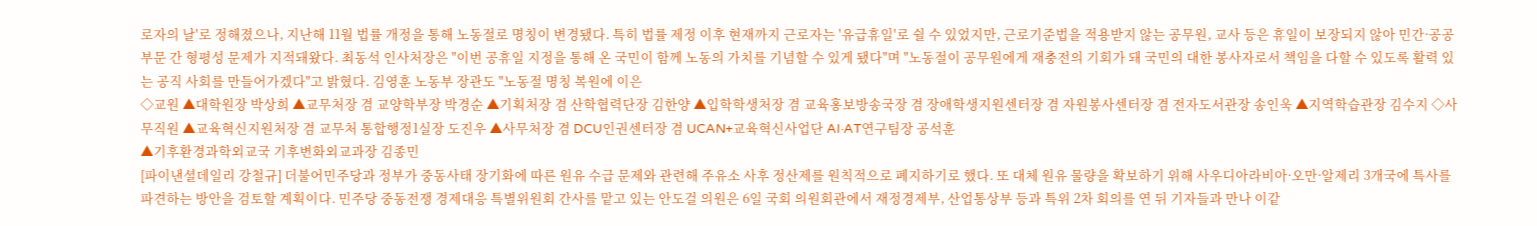로자의 날'로 정해졌으나, 지난해 11월 법률 개정을 통해 노동절로 명칭이 변경됐다. 특히 법률 제정 이후 현재까지 근로자는 '유급휴일'로 쉴 수 있었지만, 근로기준법을 적용받지 않는 공무원, 교사 등은 휴일이 보장되지 않아 민간·공공부문 간 형평성 문제가 지적돼왔다. 최동석 인사처장은 "이번 공휴일 지정을 통해 온 국민이 함께 노동의 가치를 기념할 수 있게 됐다"며 "노동절이 공무원에게 재충전의 기회가 돼 국민의 대한 봉사자로서 책임을 다할 수 있도록 활력 있는 공직 사회를 만들어가겠다"고 밝혔다. 김영훈 노동부 장관도 "노동절 명칭 복원에 이은
◇교원 ▲대학원장 박상희 ▲교무처장 겸 교양학부장 박경순 ▲기획처장 겸 산학협력단장 김한양 ▲입학학생처장 겸 교육홍보방송국장 겸 장애학생지원센터장 겸 자원봉사센터장 겸 전자도서관장 송인욱 ▲지역학습관장 김수지 ◇사무직원 ▲교육혁신지원처장 겸 교무처 통합행정1실장 도진우 ▲사무처장 겸 DCU인권센터장 겸 UCAN+교육혁신사업단 AI·AT연구팀장 공석훈
▲기후환경과학외교국 기후변화외교과장 김종민
[파이낸셜데일리 강철규] 더불어민주당과 정부가 중동사태 장기화에 따른 원유 수급 문제와 관련해 주유소 사후 정산제를 원칙적으로 폐지하기로 했다. 또 대체 원유 물량을 확보하기 위해 사우디아라비아·오만·알제리 3개국에 특사를 파견하는 방안을 검토할 계획이다. 민주당 중동전쟁 경제대응 특별위원회 간사를 맡고 있는 안도걸 의원은 6일 국회 의원회관에서 재정경제부, 산업통상부 등과 특위 2차 회의를 연 뒤 기자들과 만나 이같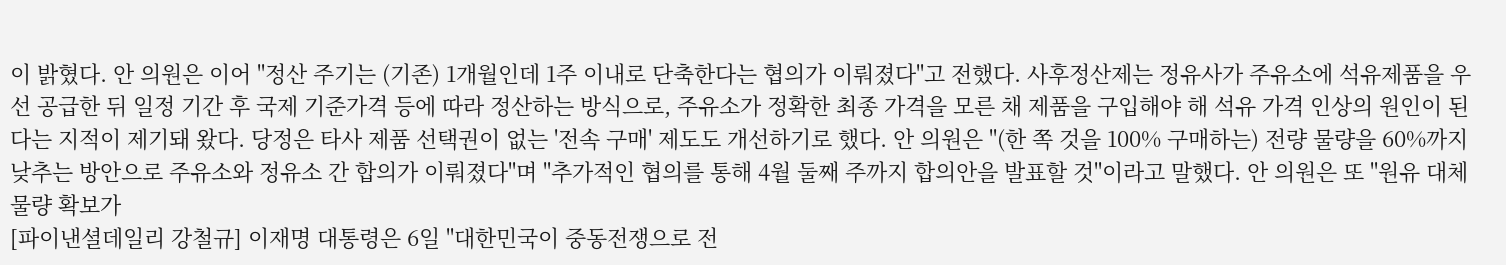이 밝혔다. 안 의원은 이어 "정산 주기는 (기존) 1개월인데 1주 이내로 단축한다는 협의가 이뤄졌다"고 전했다. 사후정산제는 정유사가 주유소에 석유제품을 우선 공급한 뒤 일정 기간 후 국제 기준가격 등에 따라 정산하는 방식으로, 주유소가 정확한 최종 가격을 모른 채 제품을 구입해야 해 석유 가격 인상의 원인이 된다는 지적이 제기돼 왔다. 당정은 타사 제품 선택권이 없는 '전속 구매' 제도도 개선하기로 했다. 안 의원은 "(한 쪽 것을 100% 구매하는) 전량 물량을 60%까지 낮추는 방안으로 주유소와 정유소 간 합의가 이뤄졌다"며 "추가적인 협의를 통해 4월 둘째 주까지 합의안을 발표할 것"이라고 말했다. 안 의원은 또 "원유 대체 물량 확보가
[파이낸셜데일리 강철규] 이재명 대통령은 6일 "대한민국이 중동전쟁으로 전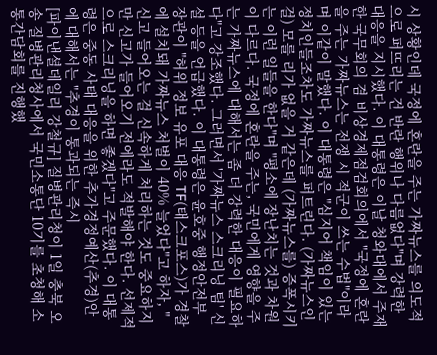시 상황인데 국정에 혼란을 주는 가짜뉴스를 의도적으로 퍼뜨리는 건 반란 행위나 다름없다"며 강력한 대응을 지시했다. 이 대통령은 이날 청와대에서 주재한 국무회의 겸 비상경제점검회의에서 "국정에 혼란을 주는 가짜뉴스는 전쟁 시 적군이 쓰는 수법"이라며 이같이 말했다. 이 대통령은 "심지어 책임이 있는 정치인들조차도 가짜뉴스를 퍼트린다. (가짜뉴스인 걸) 모를 리가 없을 거 같은데 (가짜뉴스를) 증폭시키는 이런 일들을 한다"며 "평소에 장난치는 것과 차원이 다르다. 국정에 혼란을 주는, 국민에게 영향을 주는 가짜뉴스에 대해서는 좀 더 강력한 대응이 필요하다"고 강조했다. 그러면서 '가짜뉴스 스크리닝 팀' 신설 등을 언급했다. 이 대통령은 윤호중 행정안전부 장관이 "허위 정보 유포 대응 TF(태스크포스)가 경찰에 설치돼 가짜뉴스 처벌이 40% 늘었다"고 하자, "신고 들어오는 걸 신속하게 처리하는 것도 중요하지만 신고가 들어오기 전에라도 적발해야 한다. 선제적으로 스크리닝을 하면 좋겠다"고 주문했다. 이 대통령은 중동 사태 대응을 위한 추가경정예산(추경)안에 대해서는 "추경이 통과되는 즉시
[파이낸셜데일리 강철규] 질병관리청이 1일 충북 오송 질병관리청사에서 국민소통단 10기를 초청해 소통간담회를 진행했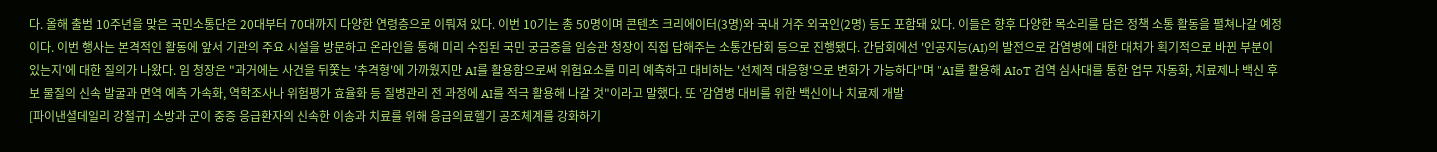다. 올해 출범 10주년을 맞은 국민소통단은 20대부터 70대까지 다양한 연령층으로 이뤄져 있다. 이번 10기는 총 50명이며 콘텐츠 크리에이터(3명)와 국내 거주 외국인(2명) 등도 포함돼 있다. 이들은 향후 다양한 목소리를 담은 정책 소통 활동을 펼쳐나갈 예정이다. 이번 행사는 본격적인 활동에 앞서 기관의 주요 시설을 방문하고 온라인을 통해 미리 수집된 국민 궁금증을 임승관 청장이 직접 답해주는 소통간담회 등으로 진행됐다. 간담회에선 '인공지능(AI)의 발전으로 감염병에 대한 대처가 획기적으로 바뀐 부분이 있는지'에 대한 질의가 나왔다. 임 청장은 "과거에는 사건을 뒤쫓는 '추격형'에 가까웠지만 AI를 활용함으로써 위험요소를 미리 예측하고 대비하는 '선제적 대응형'으로 변화가 가능하다"며 "AI를 활용해 AIoT 검역 심사대를 통한 업무 자동화, 치료제나 백신 후보 물질의 신속 발굴과 면역 예측 가속화, 역학조사나 위험평가 효율화 등 질병관리 전 과정에 AI를 적극 활용해 나갈 것"이라고 말했다. 또 '감염병 대비를 위한 백신이나 치료제 개발
[파이낸셜데일리 강철규] 소방과 군이 중증 응급환자의 신속한 이송과 치료를 위해 응급의료헬기 공조체계를 강화하기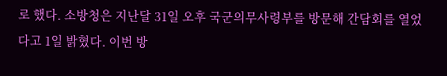로 했다. 소방청은 지난달 31일 오후 국군의무사령부를 방문해 간담회를 열었다고 1일 밝혔다. 이번 방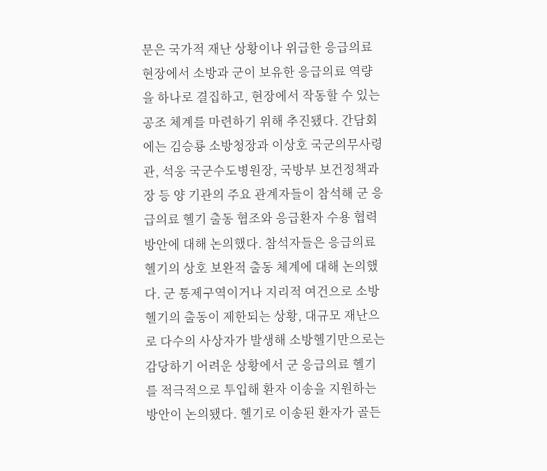문은 국가적 재난 상황이나 위급한 응급의료 현장에서 소방과 군이 보유한 응급의료 역량을 하나로 결집하고, 현장에서 작동할 수 있는 공조 체계를 마련하기 위해 추진됐다. 간담회에는 김승룡 소방청장과 이상호 국군의무사령관, 석웅 국군수도병원장, 국방부 보건정책과장 등 양 기관의 주요 관계자들이 참석해 군 응급의료 헬기 출동 협조와 응급환자 수용 협력 방안에 대해 논의했다. 참석자들은 응급의료 헬기의 상호 보완적 출동 체계에 대해 논의했다. 군 통제구역이거나 지리적 여건으로 소방헬기의 출동이 제한되는 상황, 대규모 재난으로 다수의 사상자가 발생해 소방헬기만으로는 감당하기 어려운 상황에서 군 응급의료 헬기를 적극적으로 투입해 환자 이송을 지원하는 방안이 논의됐다. 헬기로 이송된 환자가 골든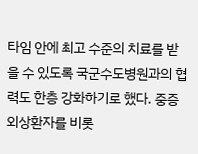타임 안에 최고 수준의 치료를 받을 수 있도록 국군수도병원과의 협력도 한층 강화하기로 했다. 중증 외상환자를 비롯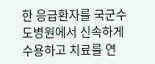한 응급환자를 국군수도병원에서 신속하게 수용하고 치료를 연